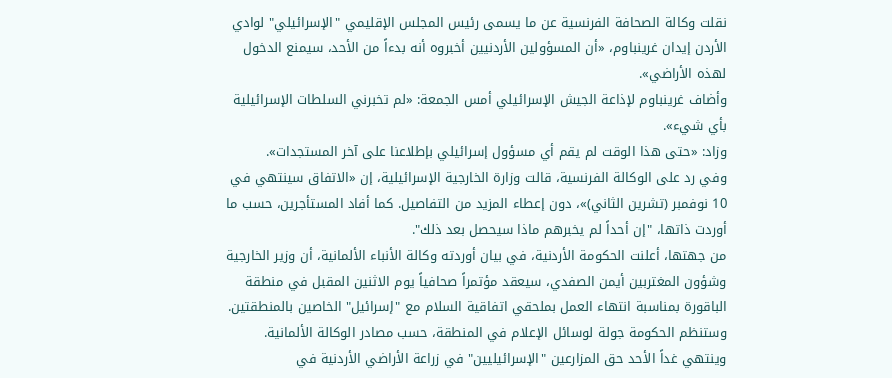نقلت وكالة الصحافة الفرنسية عن ما يسمى رئيس المجلس الإقليمي "الإسرائيلي" لوادي الأردن إيدان غرينباوم، «أن المسؤولين الأردنيين أخبروه أنه بدءاً من الأحد، سيمنع الدخول لهذه الأراضي».
وأضاف غرينباوم لإذاعة الجيش الإسرائيلي أمس الجمعة: «لم تخبرني السلطات الإسرائيلية بأي شيء».
وزاد: «حتى هذا الوقت لم يقم أي مسؤول إسرائيلي بإطلاعنا على آخر المستجدات».
وفي رد على الوكالة الفرنسية، قالت وزارة الخارجية الإسرائيلية، إن «الاتفاق سينتهي في 10 نوفمبر (تشرين الثاني)»، دون إعطاء المزيد من التفاصيل. كما أفاد المستأجرين، حسب ما أوردت ذاتها، "إن أحداً لم يخبرهم ماذا سيحصل بعد ذلك".
من جهتها، أعلنت الحكومة الأردنية، في بيان أوردته وكالة الأنباء الألمانية، أن وزير الخارجية وشؤون المغتربين أيمن الصفدي، سيعقد مؤتمراً صحافياً يوم الاثنين المقبل في منطقة الباقورة بمناسبة انتهاء العمل بملحقي اتفاقية السلام مع "إسرائيل" الخاصين بالمنطقتين.
وستنظم الحكومة جولة لوسائل الإعلام في المنطقة، حسب مصادر الوكالة الألمانية.
وينتهي غداً الأحد حق المزارعين "الإسرائيليين" في زراعة الأراضي الأردنية في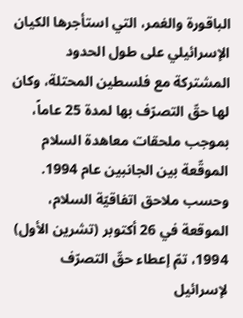الباقورة والغمر، التي استأجرها الكيان الإسرائيلي على طول الحدود المشتركة مع فلسطين المحتلة، وكان لها حقّ التصرّف بها لمدة 25 عاماً، بموجب ملحقات معاهدة السلام الموقّعة بين الجانبين عام 1994. وحسب ملاحق اتفاقيّة السلام، الموقعة في 26 أكتوبر (تشرين الأول) 1994، تمّ إعطاء حقّ التصرّف لإسرائيل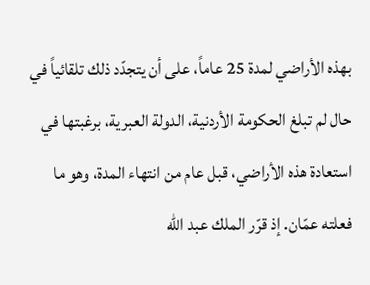بهذه الأراضي لمدة 25 عاماً، على أن يتجدّد ذلك تلقائياً في حال لم تبلغ الحكومة الأردنية، الدولة العبرية، برغبتها في استعادة هذه الأراضي، قبل عام من انتهاء المدة، وهو ما فعلته عمّان. إذ قرّر الملك عبد الله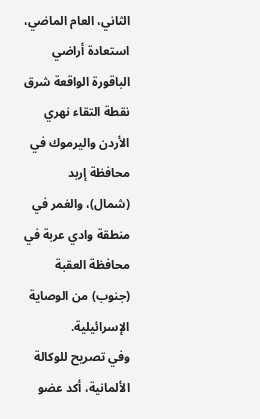الثاني، العام الماضي، استعادة أراضي الباقورة الواقعة شرق نقطة التقاء نهري الأردن واليرموك في محافظة إربد (شمال)، والغمر في منطقة وادي عربة في محافظة العقبة (جنوب) من الوصاية الإسرائيلية.
وفي تصريح للوكالة الألمانية، أكد عضو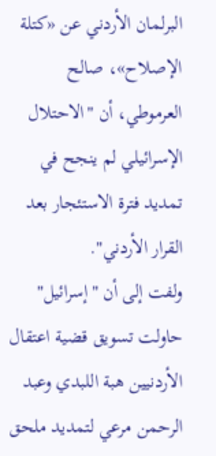البرلمان الأردني عن «كتلة الإصلاح»، صالح العرموطي، أن "الاحتلال الإسرائيلي لم ينجح في تمديد فترة الاستئجار بعد القرار الأردني".
ولفت إلى أن "إسرائيل" حاولت تسويق قضية اعتقال الأردنيين هبة اللبدي وعبد الرحمن مرعي لتمديد ملحق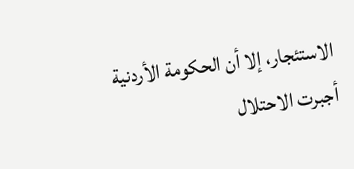الاستئجار، إلا أن الحكومة الأردنية أجبرت الاحتلال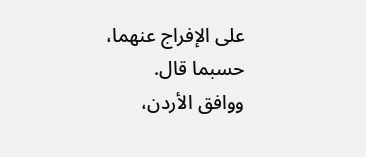على الإفراج عنهما، حسبما قال.
ووافق الأردن،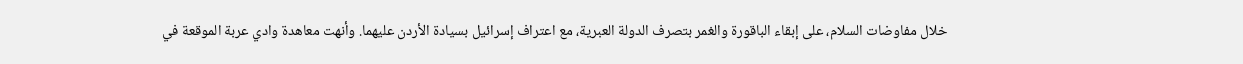خلال مفاوضات السلام، على إبقاء الباقورة والغمر بتصرف الدولة العبرية، مع اعتراف إسرائيل بسيادة الأردن عليهما. وأنهت معاهدة وادي عربة الموقعة في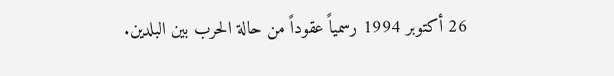26 أكتوبر 1994 رسمياً عقوداً من حالة الحرب بين البلدين.